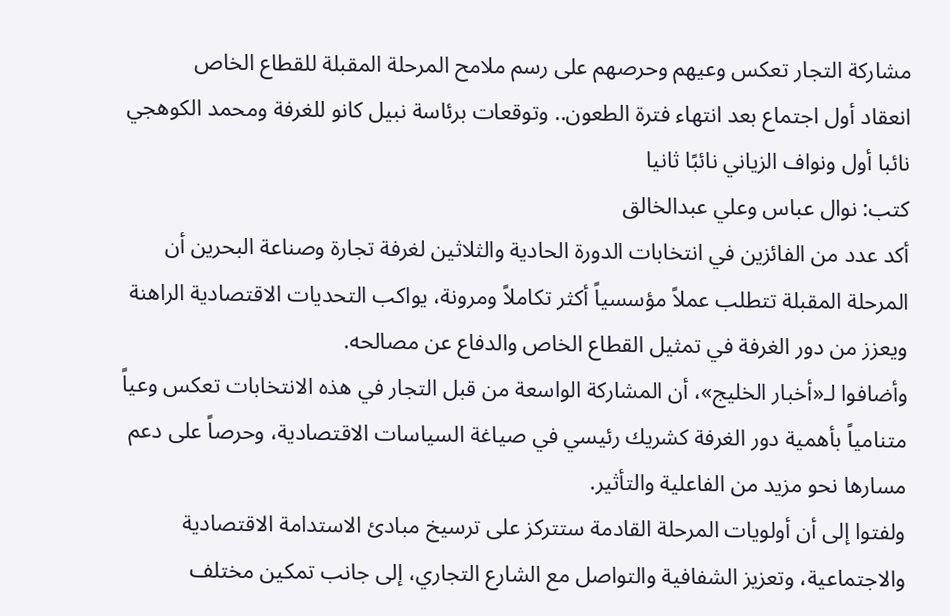مشاركة التجار تعكس وعيهم وحرصهم على رسم ملامح المرحلة المقبلة للقطاع الخاص
انعقاد أول اجتماع بعد انتهاء فترة الطعون.. وتوقعات برئاسة نبيل كانو للغرفة ومحمد الكوهجي نائبا أول ونواف الزياني نائبًا ثانيا
كتب: نوال عباس وعلي عبدالخالق
أكد عدد من الفائزين في انتخابات الدورة الحادية والثلاثين لغرفة تجارة وصناعة البحرين أن المرحلة المقبلة تتطلب عملاً مؤسسياً أكثر تكاملاً ومرونة، يواكب التحديات الاقتصادية الراهنة ويعزز من دور الغرفة في تمثيل القطاع الخاص والدفاع عن مصالحه.
وأضافوا لـ«أخبار الخليج»، أن المشاركة الواسعة من قبل التجار في هذه الانتخابات تعكس وعياً متنامياً بأهمية دور الغرفة كشريك رئيسي في صياغة السياسات الاقتصادية، وحرصاً على دعم مسارها نحو مزيد من الفاعلية والتأثير.
ولفتوا إلى أن أولويات المرحلة القادمة ستتركز على ترسيخ مبادئ الاستدامة الاقتصادية والاجتماعية، وتعزيز الشفافية والتواصل مع الشارع التجاري، إلى جانب تمكين مختلف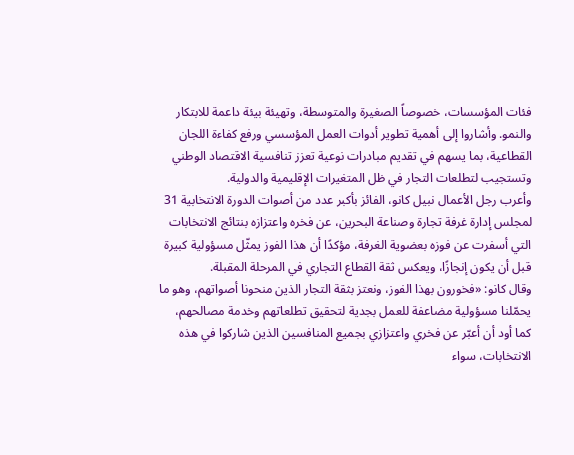فئات المؤسسات، خصوصاً الصغيرة والمتوسطة، وتهيئة بيئة داعمة للابتكار والنمو. وأشاروا إلى أهمية تطوير أدوات العمل المؤسسي ورفع كفاءة اللجان القطاعية، بما يسهم في تقديم مبادرات نوعية تعزز تنافسية الاقتصاد الوطني وتستجيب لتطلعات التجار في ظل المتغيرات الإقليمية والدولية.
وأعرب رجل الأعمال نبيل كانو، الفائز بأكبر عدد من أصوات الدورة الانتخابية 31 لمجلس إدارة غرفة تجارة وصناعة البحرين، عن فخره واعتزازه بنتائج الانتخابات التي أسفرت عن فوزه بعضوية الغرفة، مؤكدًا أن هذا الفوز يمثّل مسؤولية كبيرة قبل أن يكون إنجازًا، ويعكس ثقة القطاع التجاري في المرحلة المقبلة.
وقال كانو: «فخورون بهذا الفوز، ونعتز بثقة التجار الذين منحونا أصواتهم، وهو ما يحمّلنا مسؤولية مضاعفة للعمل بجدية لتحقيق تطلعاتهم وخدمة مصالحهم، كما أود أن أعبّر عن فخري واعتزازي بجميع المنافسين الذين شاركوا في هذه الانتخابات، سواء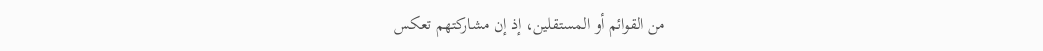من القوائم أو المستقلين، إذ إن مشاركتهم تعكس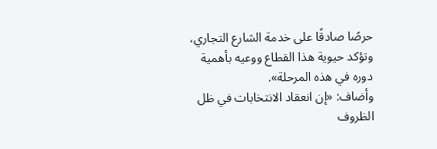حرصًا صادقًا على خدمة الشارع التجاري، وتؤكد حيوية هذا القطاع ووعيه بأهمية دوره في هذه المرحلة».
وأضاف: «إن انعقاد الانتخابات في ظل الظروف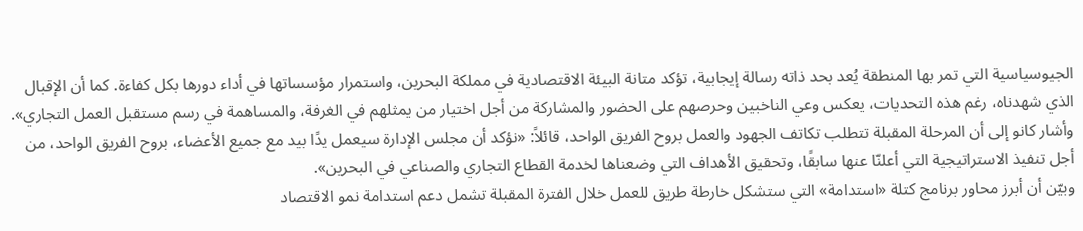الجيوسياسية التي تمر بها المنطقة يُعد بحد ذاته رسالة إيجابية، تؤكد متانة البيئة الاقتصادية في مملكة البحرين، واستمرار مؤسساتها في أداء دورها بكل كفاءة. كما أن الإقبال الذي شهدناه، رغم هذه التحديات، يعكس وعي الناخبين وحرصهم على الحضور والمشاركة من أجل اختيار من يمثلهم في الغرفة، والمساهمة في رسم مستقبل العمل التجاري».
وأشار كانو إلى أن المرحلة المقبلة تتطلب تكاتف الجهود والعمل بروح الفريق الواحد، قائلاً: «نؤكد أن مجلس الإدارة سيعمل يدًا بيد مع جميع الأعضاء، بروح الفريق الواحد، من أجل تنفيذ الاستراتيجية التي أعلنّا عنها سابقًا، وتحقيق الأهداف التي وضعناها لخدمة القطاع التجاري والصناعي في البحرين».
وبيّن أن أبرز محاور برنامج كتلة «استدامة» التي ستشكل خارطة طريق للعمل خلال الفترة المقبلة تشمل دعم استدامة نمو الاقتصاد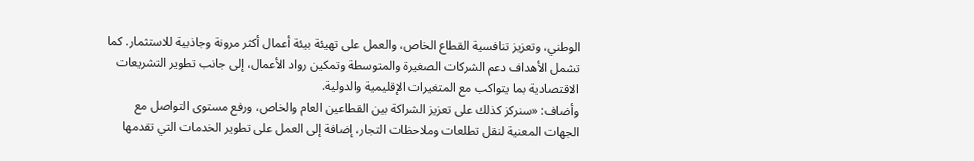الوطني، وتعزيز تنافسية القطاع الخاص، والعمل على تهيئة بيئة أعمال أكثر مرونة وجاذبية للاستثمار. كما تشمل الأهداف دعم الشركات الصغيرة والمتوسطة وتمكين رواد الأعمال، إلى جانب تطوير التشريعات الاقتصادية بما يتواكب مع المتغيرات الإقليمية والدولية.
وأضاف: «سنركز كذلك على تعزيز الشراكة بين القطاعين العام والخاص، ورفع مستوى التواصل مع الجهات المعنية لنقل تطلعات وملاحظات التجار، إضافة إلى العمل على تطوير الخدمات التي تقدمها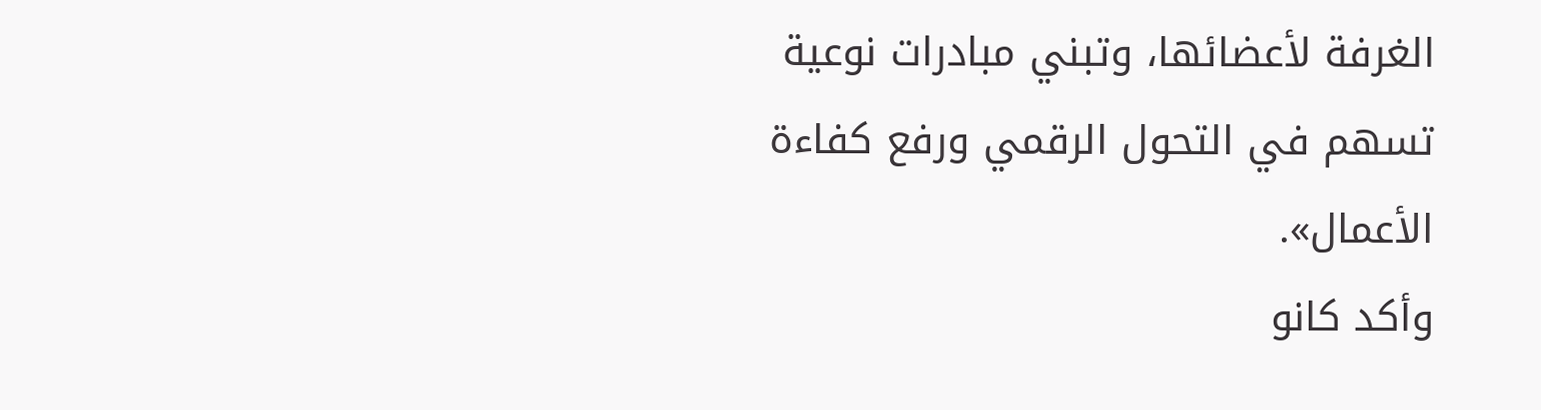الغرفة لأعضائها، وتبني مبادرات نوعية تسهم في التحول الرقمي ورفع كفاءة الأعمال».
وأكد كانو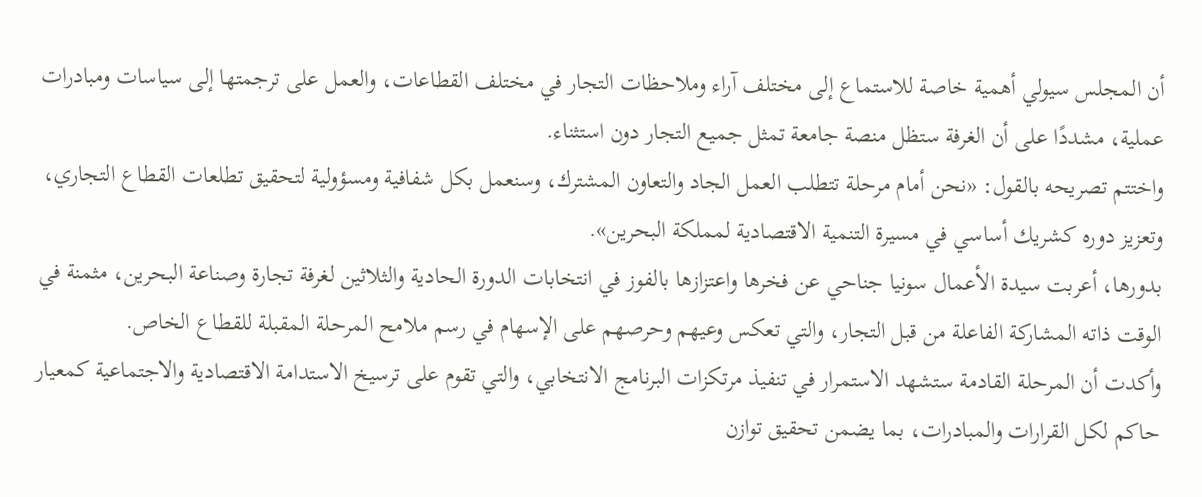أن المجلس سيولي أهمية خاصة للاستماع إلى مختلف آراء وملاحظات التجار في مختلف القطاعات، والعمل على ترجمتها إلى سياسات ومبادرات عملية، مشددًا على أن الغرفة ستظل منصة جامعة تمثل جميع التجار دون استثناء.
واختتم تصريحه بالقول: «نحن أمام مرحلة تتطلب العمل الجاد والتعاون المشترك، وسنعمل بكل شفافية ومسؤولية لتحقيق تطلعات القطاع التجاري، وتعزيز دوره كشريك أساسي في مسيرة التنمية الاقتصادية لمملكة البحرين».
بدورها، أعربت سيدة الأعمال سونيا جناحي عن فخرها واعتزازها بالفوز في انتخابات الدورة الحادية والثلاثين لغرفة تجارة وصناعة البحرين، مثمنة في الوقت ذاته المشاركة الفاعلة من قبل التجار، والتي تعكس وعيهم وحرصهم على الإسهام في رسم ملامح المرحلة المقبلة للقطاع الخاص.
وأكدت أن المرحلة القادمة ستشهد الاستمرار في تنفيذ مرتكزات البرنامج الانتخابي، والتي تقوم على ترسيخ الاستدامة الاقتصادية والاجتماعية كمعيار حاكم لكل القرارات والمبادرات، بما يضمن تحقيق توازن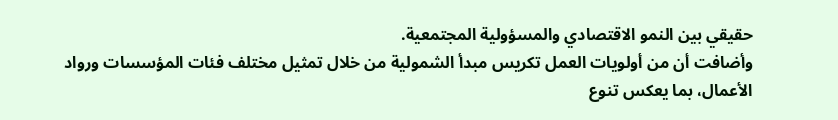حقيقي بين النمو الاقتصادي والمسؤولية المجتمعية.
وأضافت أن من أولويات العمل تكريس مبدأ الشمولية من خلال تمثيل مختلف فئات المؤسسات ورواد الأعمال، بما يعكس تنوع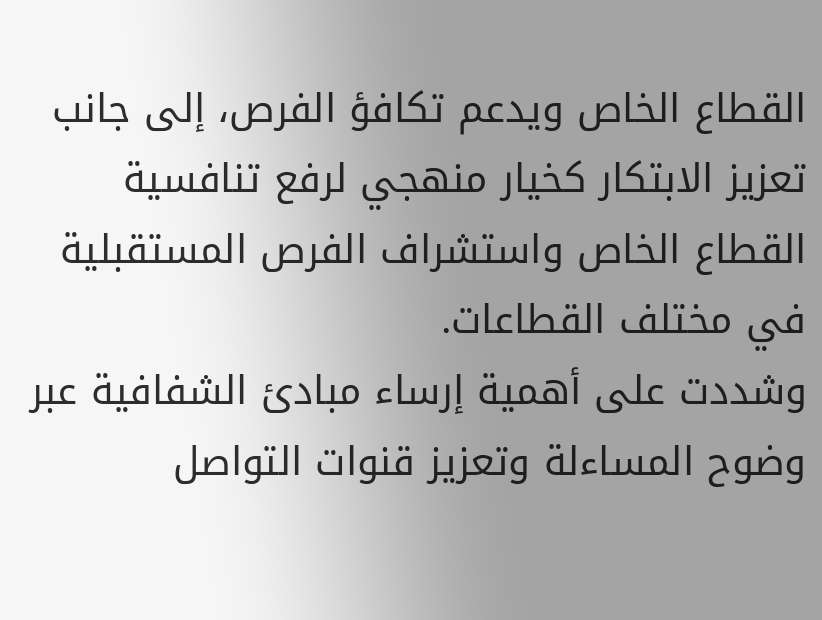القطاع الخاص ويدعم تكافؤ الفرص، إلى جانب تعزيز الابتكار كخيار منهجي لرفع تنافسية القطاع الخاص واستشراف الفرص المستقبلية في مختلف القطاعات.
وشددت على أهمية إرساء مبادئ الشفافية عبر وضوح المساءلة وتعزيز قنوات التواصل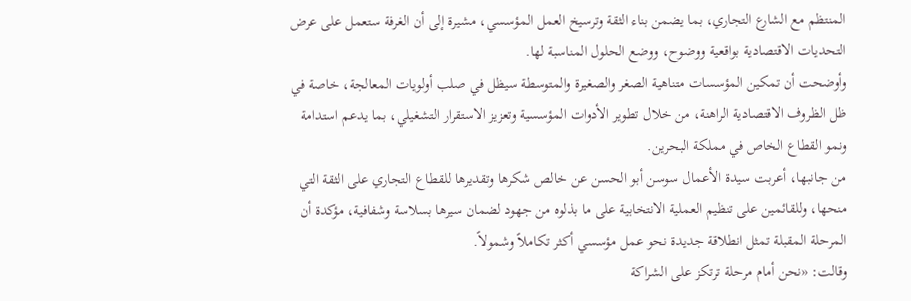المنتظم مع الشارع التجاري، بما يضمن بناء الثقة وترسيخ العمل المؤسسي، مشيرة إلى أن الغرفة ستعمل على عرض التحديات الاقتصادية بواقعية ووضوح، ووضع الحلول المناسبة لها.
وأوضحت أن تمكين المؤسسات متناهية الصغر والصغيرة والمتوسطة سيظل في صلب أولويات المعالجة، خاصة في ظل الظروف الاقتصادية الراهنة، من خلال تطوير الأدوات المؤسسية وتعزيز الاستقرار التشغيلي، بما يدعم استدامة ونمو القطاع الخاص في مملكة البحرين.
من جانبها، أعربت سيدة الأعمال سوسن أبو الحسن عن خالص شكرها وتقديرها للقطاع التجاري على الثقة التي منحها، وللقائمين على تنظيم العملية الانتخابية على ما بذلوه من جهود لضمان سيرها بسلاسة وشفافية، مؤكدة أن المرحلة المقبلة تمثل انطلاقة جديدة نحو عمل مؤسسي أكثر تكاملاً وشمولاً.
وقالت: «نحن أمام مرحلة ترتكز على الشراكة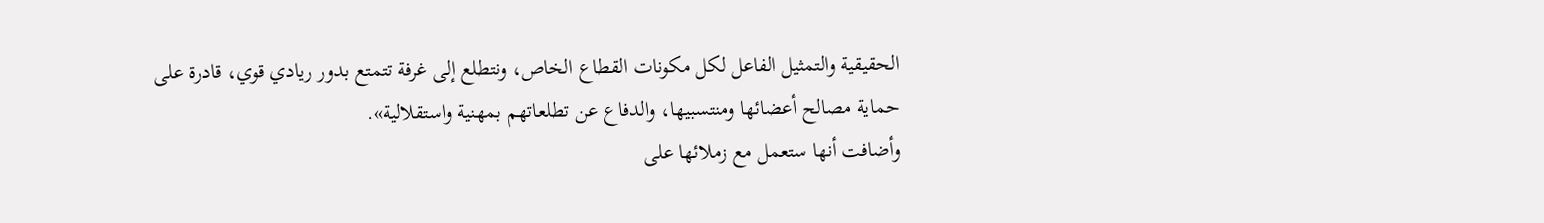الحقيقية والتمثيل الفاعل لكل مكونات القطاع الخاص، ونتطلع إلى غرفة تتمتع بدور ريادي قوي، قادرة على حماية مصالح أعضائها ومنتسبيها، والدفاع عن تطلعاتهم بمهنية واستقلالية».
وأضافت أنها ستعمل مع زملائها على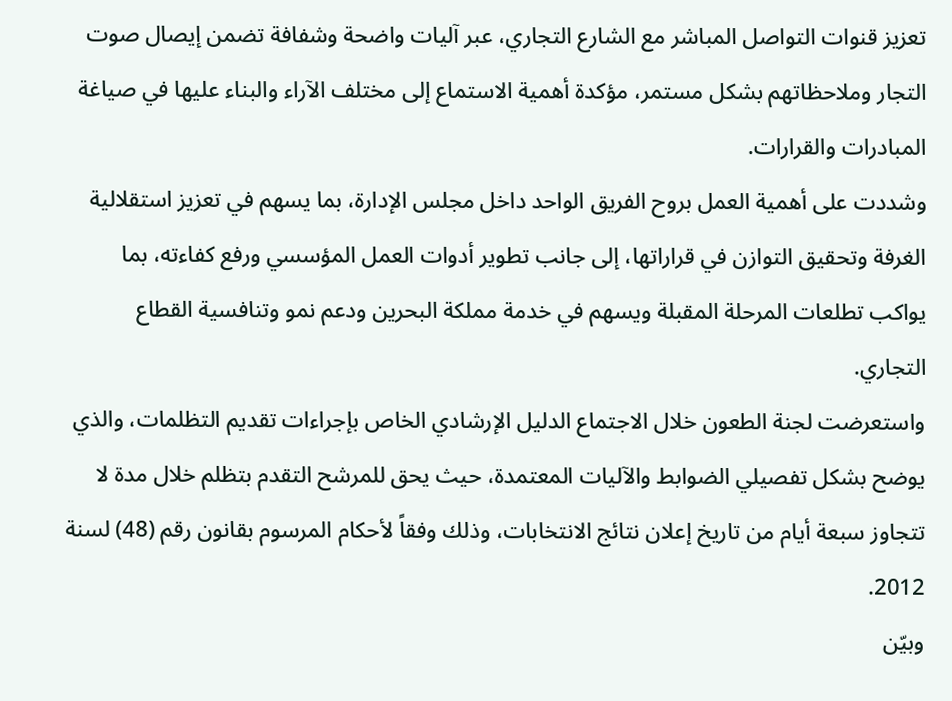تعزيز قنوات التواصل المباشر مع الشارع التجاري، عبر آليات واضحة وشفافة تضمن إيصال صوت التجار وملاحظاتهم بشكل مستمر، مؤكدة أهمية الاستماع إلى مختلف الآراء والبناء عليها في صياغة المبادرات والقرارات.
وشددت على أهمية العمل بروح الفريق الواحد داخل مجلس الإدارة، بما يسهم في تعزيز استقلالية الغرفة وتحقيق التوازن في قراراتها، إلى جانب تطوير أدوات العمل المؤسسي ورفع كفاءته، بما يواكب تطلعات المرحلة المقبلة ويسهم في خدمة مملكة البحرين ودعم نمو وتنافسية القطاع التجاري.
واستعرضت لجنة الطعون خلال الاجتماع الدليل الإرشادي الخاص بإجراءات تقديم التظلمات، والذي يوضح بشكل تفصيلي الضوابط والآليات المعتمدة، حيث يحق للمرشح التقدم بتظلم خلال مدة لا تتجاوز سبعة أيام من تاريخ إعلان نتائج الانتخابات، وذلك وفقاً لأحكام المرسوم بقانون رقم (48) لسنة 2012.
وبيّن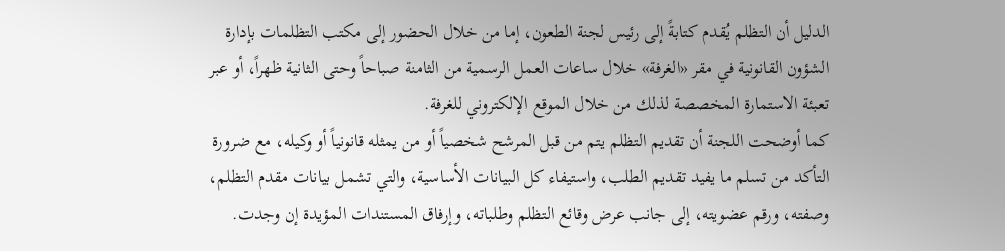الدليل أن التظلم يُقدم كتابةً إلى رئيس لجنة الطعون، إما من خلال الحضور إلى مكتب التظلمات بإدارة الشؤون القانونية في مقر «الغرفة» خلال ساعات العمل الرسمية من الثامنة صباحاً وحتى الثانية ظهراً، أو عبر تعبئة الاستمارة المخصصة لذلك من خلال الموقع الإلكتروني للغرفة.
كما أوضحت اللجنة أن تقديم التظلم يتم من قبل المرشح شخصياً أو من يمثله قانونياً أو وكيله، مع ضرورة التأكد من تسلم ما يفيد تقديم الطلب، واستيفاء كل البيانات الأساسية، والتي تشمل بيانات مقدم التظلم، وصفته، ورقم عضويته، إلى جانب عرض وقائع التظلم وطلباته، وإرفاق المستندات المؤيدة إن وجدت.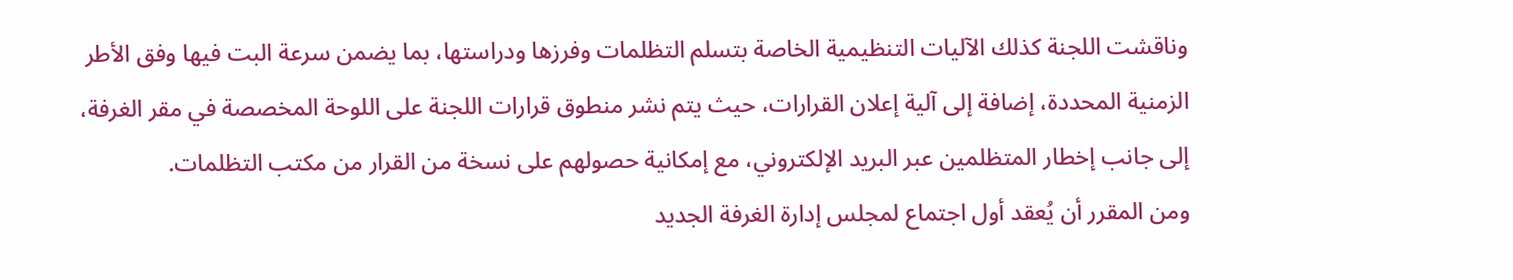وناقشت اللجنة كذلك الآليات التنظيمية الخاصة بتسلم التظلمات وفرزها ودراستها، بما يضمن سرعة البت فيها وفق الأطر الزمنية المحددة، إضافة إلى آلية إعلان القرارات، حيث يتم نشر منطوق قرارات اللجنة على اللوحة المخصصة في مقر الغرفة، إلى جانب إخطار المتظلمين عبر البريد الإلكتروني، مع إمكانية حصولهم على نسخة من القرار من مكتب التظلمات.
ومن المقرر أن يُعقد أول اجتماع لمجلس إدارة الغرفة الجديد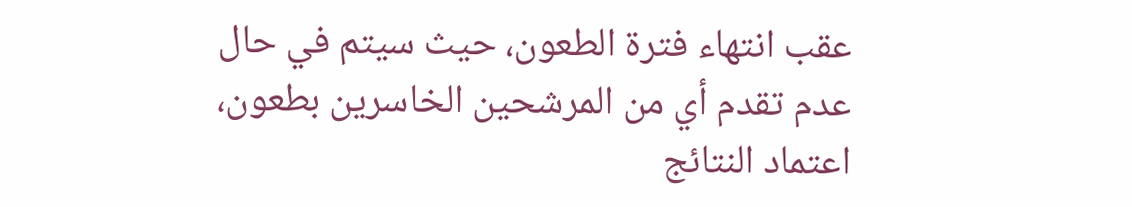عقب انتهاء فترة الطعون، حيث سيتم في حال عدم تقدم أي من المرشحين الخاسرين بطعون، اعتماد النتائج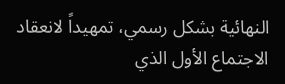النهائية بشكل رسمي، تمهيداً لانعقاد الاجتماع الأول الذي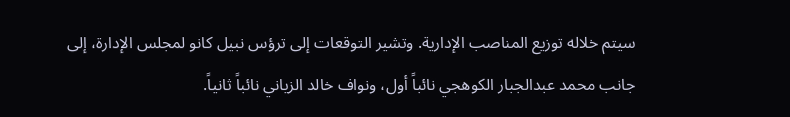سيتم خلاله توزيع المناصب الإدارية. وتشير التوقعات إلى ترؤس نبيل كانو لمجلس الإدارة، إلى جانب محمد عبدالجبار الكوهجي نائباً أول، ونواف خالد الزياني نائباً ثانياً.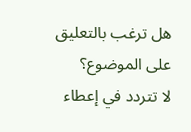هل ترغب بالتعليق على الموضوع؟
لا تتردد في إعطاء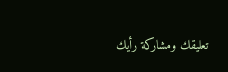تعليقك ومشاركة رأيك